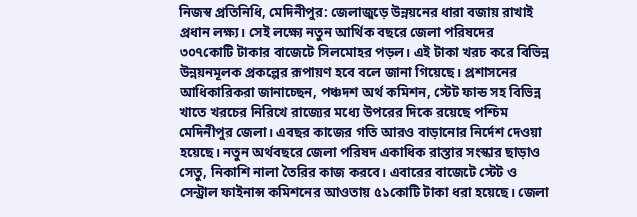নিজস্ব প্রতিনিধি, মেদিনীপুর: জেলাজুড়ে উন্নয়নের ধারা বজায় রাখাই প্রধান লক্ষ্য। সেই লক্ষ্যে নতুন আর্থিক বছরে জেলা পরিষদের ৩০৭কোটি টাকার বাজেটে সিলমোহর পড়ল। এই টাকা খরচ করে বিভিন্ন উন্নয়নমূলক প্রকল্পের রূপায়ণ হবে বলে জানা গিয়েছে। প্রশাসনের আধিকারিকরা জানাচ্ছেন, পঞ্চদশ অর্থ কমিশন, স্টেট ফান্ড সহ বিভিন্ন খাতে খরচের নিরিখে রাজ্যের মধ্যে উপরের দিকে রয়েছে পশ্চিম মেদিনীপুর জেলা। এবছর কাজের গতি আরও বাড়ানোর নির্দেশ দেওয়া হয়েছে। নতুন অর্থবছরে জেলা পরিষদ একাধিক রাস্তার সংস্কার ছাড়াও সেতু, নিকাশি নালা তৈরির কাজ করবে। এবারের বাজেটে স্টেট ও সেন্ট্রাল ফাইনান্স কমিশনের আওতায় ৫১কোটি টাকা ধরা হয়েছে। জেলা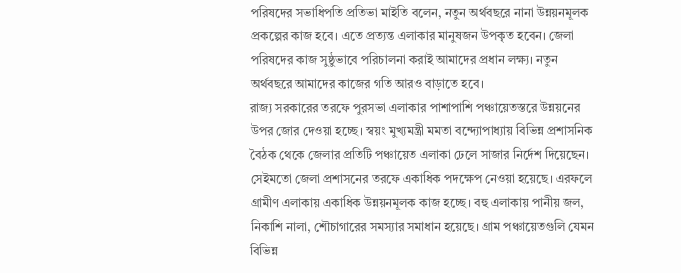পরিষদের সভাধিপতি প্রতিভা মাইতি বলেন, নতুন অর্থবছরে নানা উন্নয়নমূলক প্রকল্পের কাজ হবে। এতে প্রত্যন্ত এলাকার মানুষজন উপকৃত হবেন। জেলা পরিষদের কাজ সুষ্ঠুভাবে পরিচালনা করাই আমাদের প্রধান লক্ষ্য। নতুন অর্থবছরে আমাদের কাজের গতি আরও বাড়াতে হবে।
রাজ্য সরকারের তরফে পুরসভা এলাকার পাশাপাশি পঞ্চায়েতস্তরে উন্নয়নের উপর জোর দেওয়া হচ্ছে। স্বয়ং মুখ্যমন্ত্রী মমতা বন্দ্যোপাধ্যায় বিভিন্ন প্রশাসনিক বৈঠক থেকে জেলার প্রতিটি পঞ্চায়েত এলাকা ঢেলে সাজার নির্দেশ দিয়েছেন। সেইমতো জেলা প্রশাসনের তরফে একাধিক পদক্ষেপ নেওয়া হয়েছে। এরফলে গ্রামীণ এলাকায় একাধিক উন্নয়নমূলক কাজ হচ্ছে। বহু এলাকায় পানীয় জল, নিকাশি নালা, শৌচাগারের সমস্যার সমাধান হয়েছে। গ্রাম পঞ্চায়েতগুলি যেমন বিভিন্ন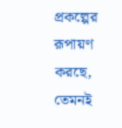প্রকল্পের রূপায়ণ করছে, তেমনই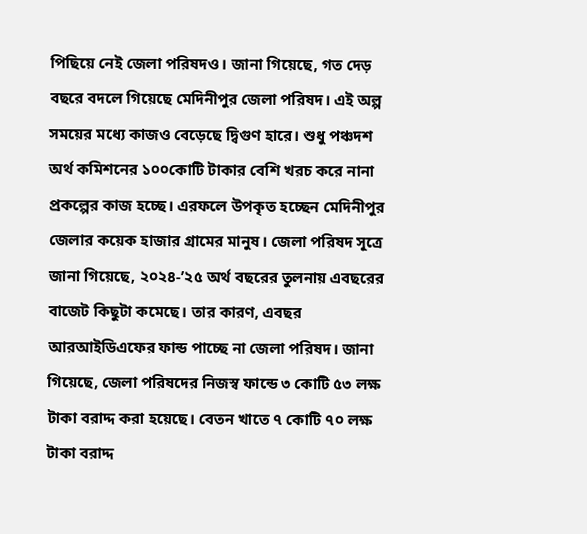পিছিয়ে নেই জেলা পরিষদও। জানা গিয়েছে, গত দেড় বছরে বদলে গিয়েছে মেদিনীপুর জেলা পরিষদ। এই অল্প সময়ের মধ্যে কাজও বেড়েছে দ্বিগুণ হারে। শুধু পঞ্চদশ অর্থ কমিশনের ১০০কোটি টাকার বেশি খরচ করে নানা প্রকল্পের কাজ হচ্ছে। এরফলে উপকৃত হচ্ছেন মেদিনীপুর জেলার কয়েক হাজার গ্রামের মানুষ। জেলা পরিষদ সূত্রে জানা গিয়েছে, ২০২৪-’২৫ অর্থ বছরের তুলনায় এবছরের বাজেট কিছুটা কমেছে। তার কারণ, এবছর আরআইডিএফের ফান্ড পাচ্ছে না জেলা পরিষদ। জানা গিয়েছে, জেলা পরিষদের নিজস্ব ফান্ডে ৩ কোটি ৫৩ লক্ষ টাকা বরাদ্দ করা হয়েছে। বেতন খাতে ৭ কোটি ৭০ লক্ষ টাকা বরাদ্দ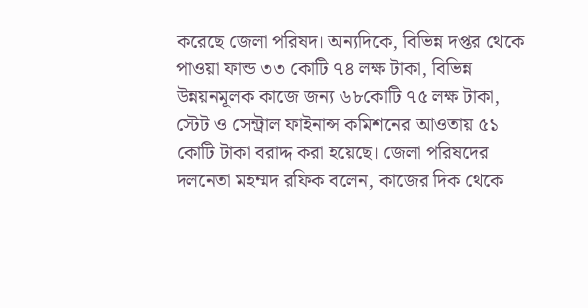করেছে জেলা পরিষদ। অন্যদিকে, বিভিন্ন দপ্তর থেকে পাওয়া ফান্ড ৩৩ কোটি ৭৪ লক্ষ টাকা, বিভিন্ন উন্নয়নমূলক কাজে জন্য ৬৮কোটি ৭৫ লক্ষ টাকা, স্টেট ও সেন্ট্রাল ফাইনান্স কমিশনের আওতায় ৫১ কোটি টাকা বরাদ্দ করা হয়েছে। জেলা পরিষদের দলনেতা মহম্মদ রফিক বলেন, কাজের দিক থেকে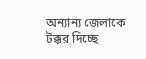অন্যান্য জেলাকে টক্কর দিচ্ছে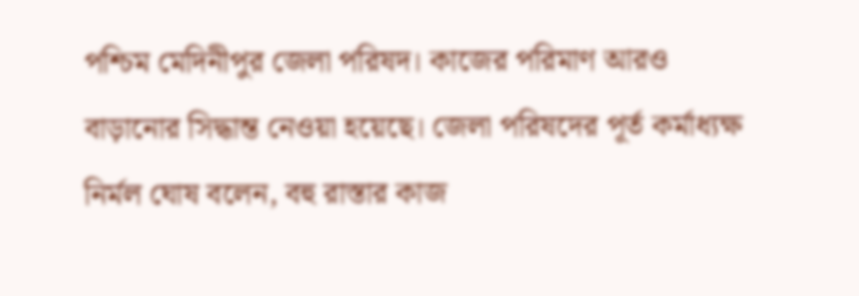পশ্চিম মেদিনীপুর জেলা পরিষদ। কাজের পরিমাণ আরও বাড়ানোর সিদ্ধান্ত নেওয়া হয়েছে। জেলা পরিষদের পূর্ত কর্মাধ্যক্ষ নির্মল ঘোষ বলেন, বহু রাস্তার কাজ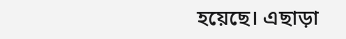হয়েছে। এছাড়া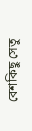বেশকিছু সেতু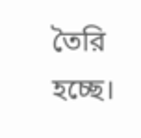তৈরি হচ্ছে।